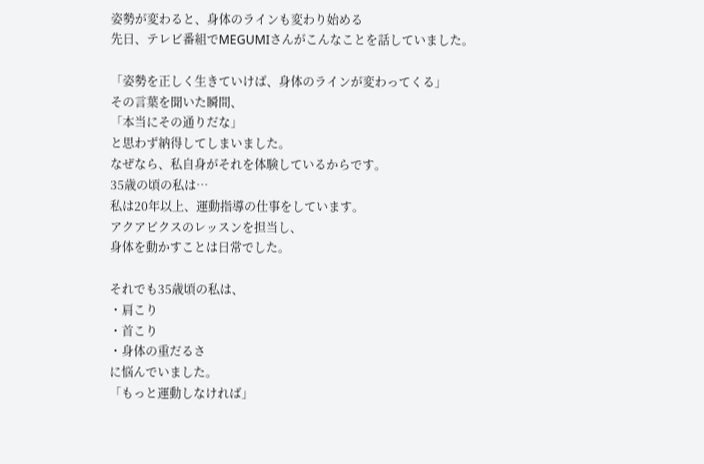姿勢が変わると、身体のラインも変わり始める
先日、テレビ番組でMEGUMIさんがこんなことを話していました。

「姿勢を正しく生きていけば、身体のラインが変わってくる」
その言葉を聞いた瞬間、
「本当にその通りだな」
と思わず納得してしまいました。
なぜなら、私自身がそれを体験しているからです。
35歳の頃の私は…
私は20年以上、運動指導の仕事をしています。
アクアビクスのレッスンを担当し、
身体を動かすことは日常でした。

それでも35歳頃の私は、
・肩こり
・首こり
・身体の重だるさ
に悩んでいました。
「もっと運動しなければ」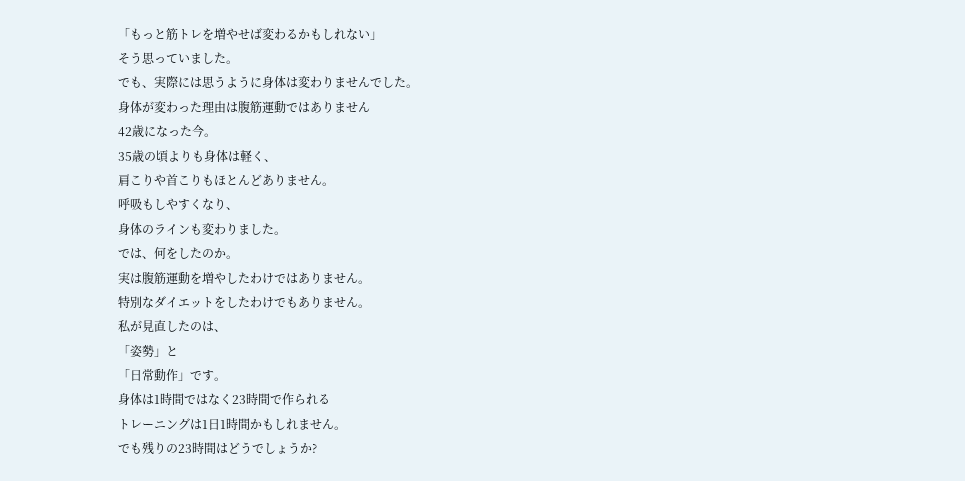「もっと筋トレを増やせば変わるかもしれない」
そう思っていました。
でも、実際には思うように身体は変わりませんでした。
身体が変わった理由は腹筋運動ではありません
42歳になった今。
35歳の頃よりも身体は軽く、
肩こりや首こりもほとんどありません。
呼吸もしやすくなり、
身体のラインも変わりました。
では、何をしたのか。
実は腹筋運動を増やしたわけではありません。
特別なダイエットをしたわけでもありません。
私が見直したのは、
「姿勢」と
「日常動作」です。
身体は1時間ではなく23時間で作られる
トレーニングは1日1時間かもしれません。
でも残りの23時間はどうでしょうか?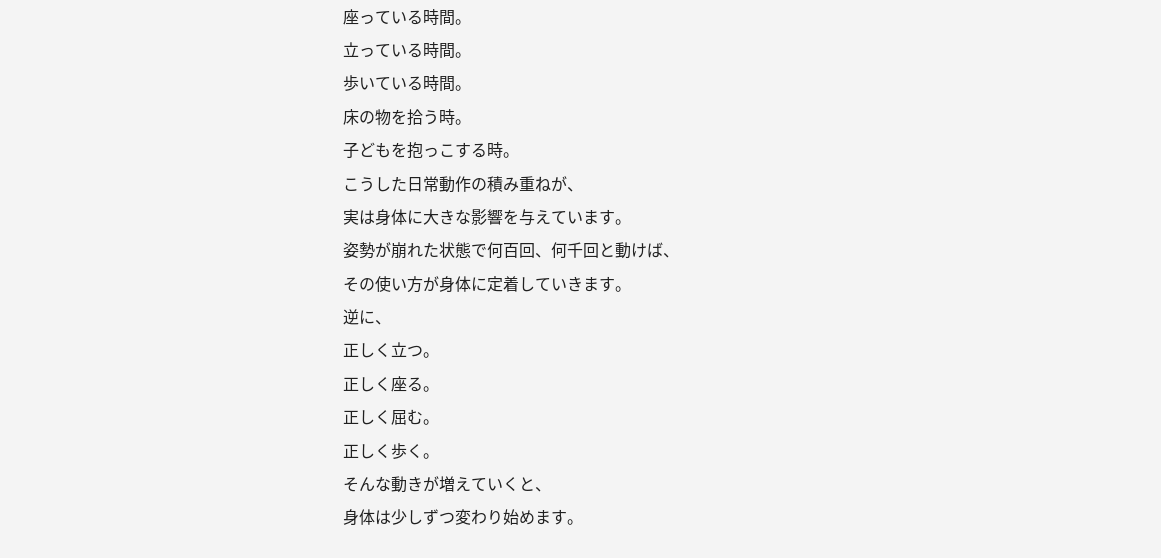座っている時間。
立っている時間。
歩いている時間。
床の物を拾う時。
子どもを抱っこする時。
こうした日常動作の積み重ねが、
実は身体に大きな影響を与えています。
姿勢が崩れた状態で何百回、何千回と動けば、
その使い方が身体に定着していきます。
逆に、
正しく立つ。
正しく座る。
正しく屈む。
正しく歩く。
そんな動きが増えていくと、
身体は少しずつ変わり始めます。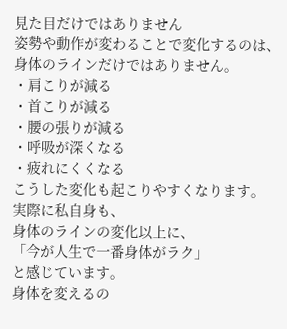見た目だけではありません
姿勢や動作が変わることで変化するのは、
身体のラインだけではありません。
・肩こりが減る
・首こりが減る
・腰の張りが減る
・呼吸が深くなる
・疲れにくくなる
こうした変化も起こりやすくなります。
実際に私自身も、
身体のラインの変化以上に、
「今が人生で一番身体がラク」
と感じています。
身体を変えるの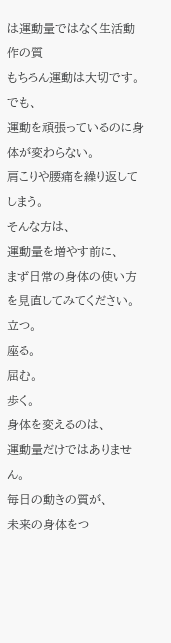は運動量ではなく生活動作の質
もちろん運動は大切です。
でも、
運動を頑張っているのに身体が変わらない。
肩こりや腰痛を繰り返してしまう。
そんな方は、
運動量を増やす前に、
まず日常の身体の使い方を見直してみてください。
立つ。
座る。
屈む。
歩く。
身体を変えるのは、
運動量だけではありません。
毎日の動きの質が、
未来の身体をつ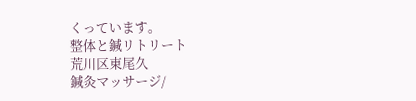くっています。
整体と鍼リトリート
荒川区東尾久
鍼灸マッサージ/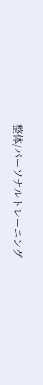整体/パーソナルトレーニング